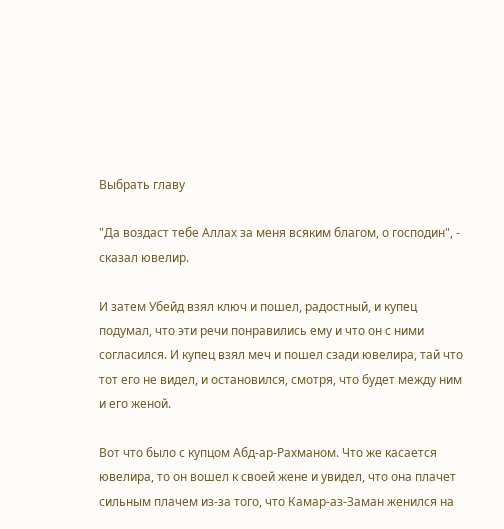Выбрать главу

"Да воздаст тебе Аллах за меня всяким благом, о господин", - сказал ювелир.

И затем Убейд взял ключ и пошел, радостный, и купец подумал, что эти речи понравились ему и что он с ними согласился. И купец взял меч и пошел сзади ювелира, тай что тот его не видел, и остановился, смотря, что будет между ним и его женой.

Вот что было с купцом Абд-ар-Рахманом. Что же касается ювелира, то он вошел к своей жене и увидел, что она плачет сильным плачем из-за того, что Камар-аз-Заман женился на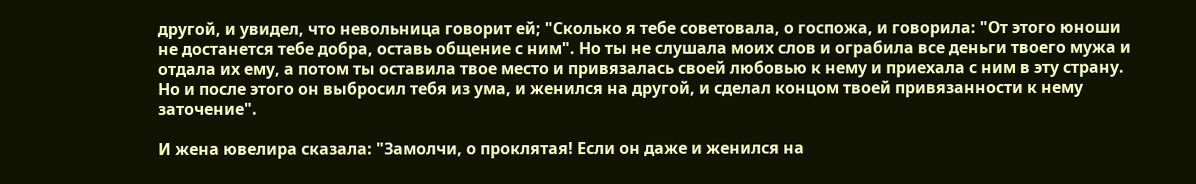другой, и увидел, что невольница говорит ей; "Сколько я тебе советовала, о госпожа, и говорила: "От этого юноши не достанется тебе добра, оставь общение с ним". Но ты не слушала моих слов и ограбила все деньги твоего мужа и отдала их ему, а потом ты оставила твое место и привязалась своей любовью к нему и приехала с ним в эту страну. Но и после этого он выбросил тебя из ума, и женился на другой, и сделал концом твоей привязанности к нему заточение".

И жена ювелира сказала: "Замолчи, о проклятая! Если он даже и женился на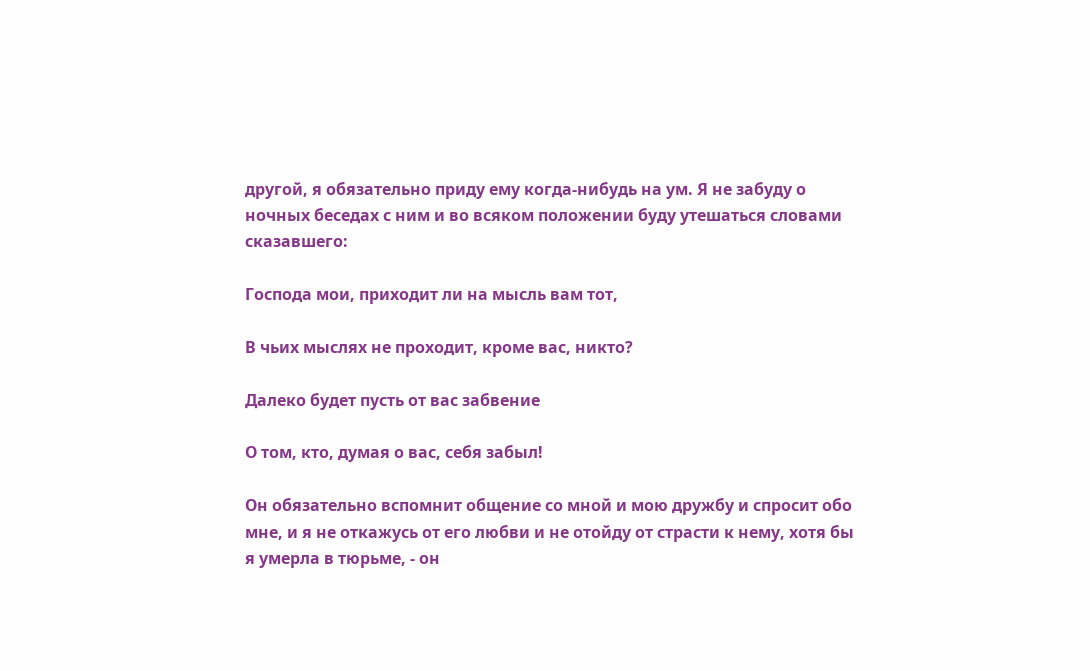другой, я обязательно приду ему когда-нибудь на ум. Я не забуду о ночных беседах с ним и во всяком положении буду утешаться словами сказавшего:

Господа мои, приходит ли на мысль вам тот,

В чьих мыслях не проходит, кроме вас, никто?

Далеко будет пусть от вас забвение

О том, кто, думая о вас, себя забыл!

Он обязательно вспомнит общение со мной и мою дружбу и спросит обо мне, и я не откажусь от его любви и не отойду от страсти к нему, хотя бы я умерла в тюрьме, - он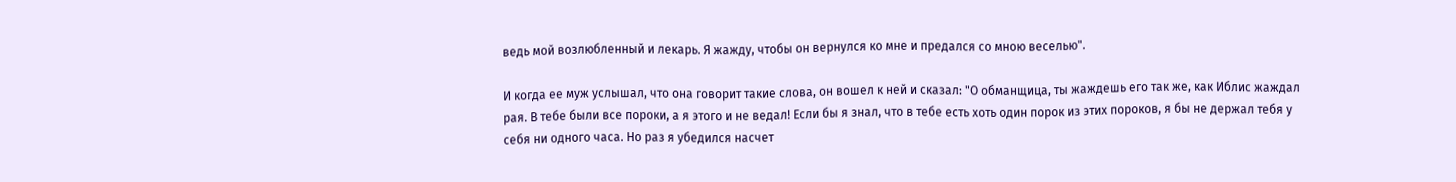ведь мой возлюбленный и лекарь. Я жажду, чтобы он вернулся ко мне и предался со мною веселью".

И когда ее муж услышал, что она говорит такие слова, он вошел к ней и сказал: "О обманщица, ты жаждешь его так же, как Иблис жаждал рая. В тебе были все пороки, а я этого и не ведал! Если бы я знал, что в тебе есть хоть один порок из этих пороков, я бы не держал тебя у себя ни одного часа. Но раз я убедился насчет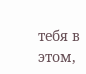тебя в этом,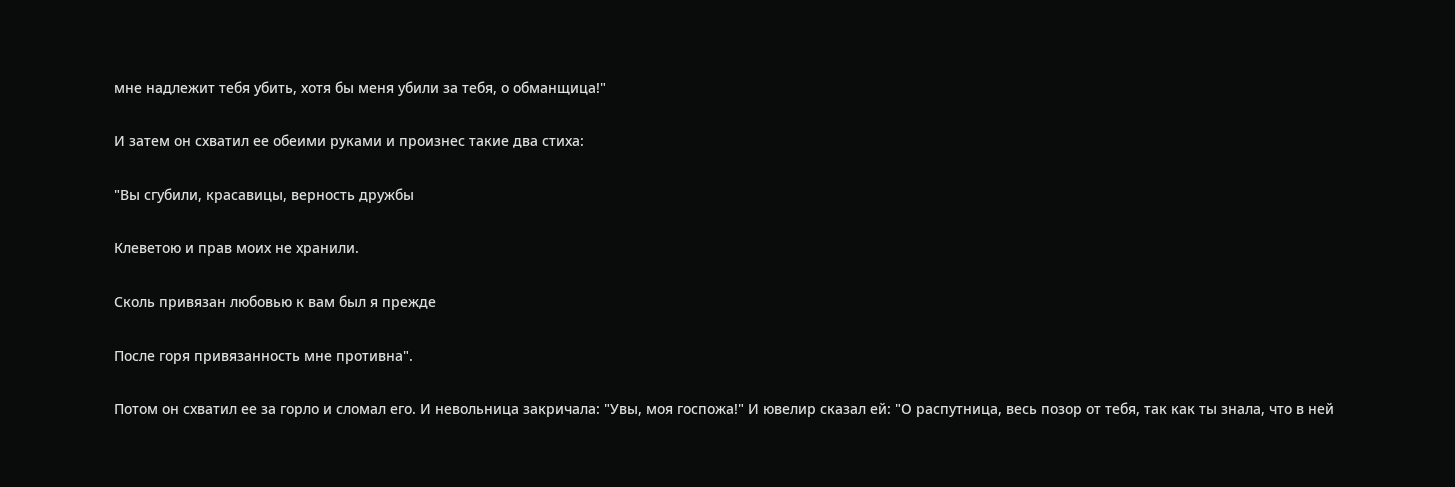мне надлежит тебя убить, хотя бы меня убили за тебя, о обманщица!"

И затем он схватил ее обеими руками и произнес такие два стиха:

"Вы сгубили, красавицы, верность дружбы

Клеветою и прав моих не хранили.

Сколь привязан любовью к вам был я прежде

После горя привязанность мне противна".

Потом он схватил ее за горло и сломал его. И невольница закричала: "Увы, моя госпожа!" И ювелир сказал ей: "О распутница, весь позор от тебя, так как ты знала, что в ней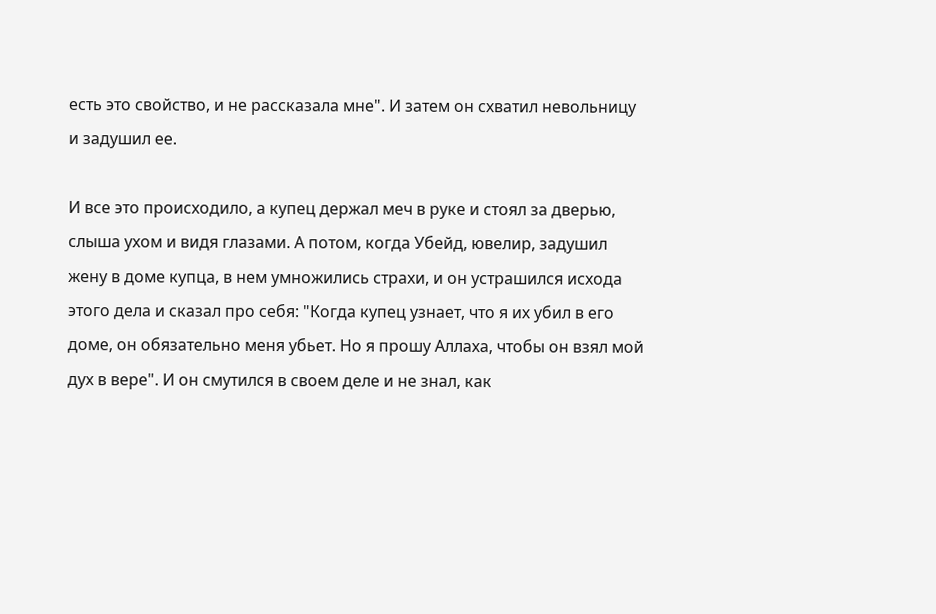есть это свойство, и не рассказала мне". И затем он схватил невольницу и задушил ее.

И все это происходило, а купец держал меч в руке и стоял за дверью, слыша ухом и видя глазами. А потом, когда Убейд, ювелир, задушил жену в доме купца, в нем умножились страхи, и он устрашился исхода этого дела и сказал про себя: "Когда купец узнает, что я их убил в его доме, он обязательно меня убьет. Но я прошу Аллаха, чтобы он взял мой дух в вере". И он смутился в своем деле и не знал, как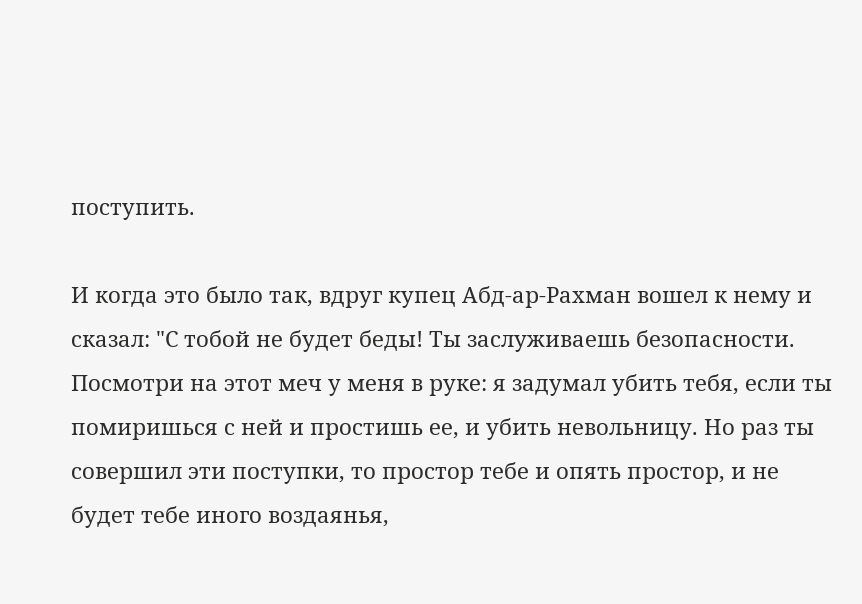поступить.

И когда это было так, вдруг купец Абд-ар-Рахман вошел к нему и сказал: "С тобой не будет беды! Ты заслуживаешь безопасности. Посмотри на этот меч у меня в руке: я задумал убить тебя, если ты помиришься с ней и простишь ее, и убить невольницу. Но раз ты совершил эти поступки, то простор тебе и опять простор, и не будет тебе иного воздаянья,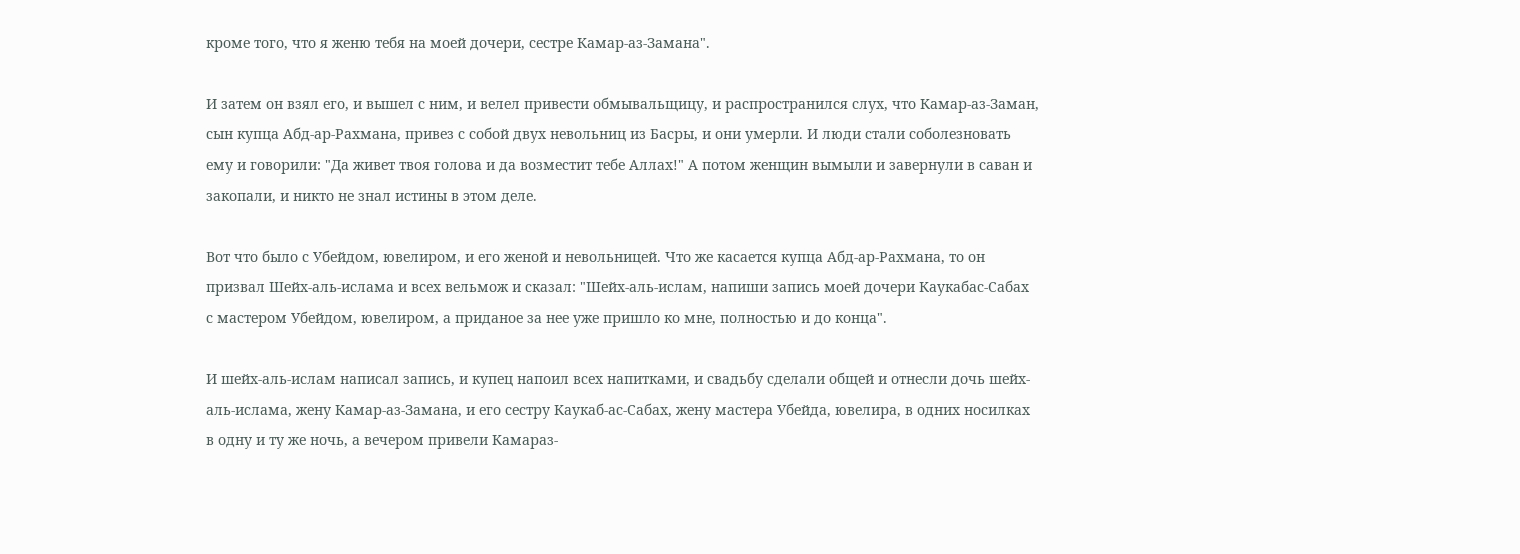кроме того, что я женю тебя на моей дочери, сестре Камар-аз-Замана".

И затем он взял его, и вышел с ним, и велел привести обмывальщицу, и распространился слух, что Камар-аз-Заман, сын купца Абд-ар-Рахмана, привез с собой двух невольниц из Басры, и они умерли. И люди стали соболезновать ему и говорили: "Да живет твоя голова и да возместит тебе Аллах!" А потом женщин вымыли и завернули в саван и закопали, и никто не знал истины в этом деле.

Вот что было с Убейдом, ювелиром, и его женой и невольницей. Что же касается купца Абд-ар-Рахмана, то он призвал Шейх-аль-ислама и всех вельмож и сказал: "Шейх-аль-ислам, напиши запись моей дочери Каукабас-Сабах с мастером Убейдом, ювелиром, а приданое за нее уже пришло ко мне, полностью и до конца".

И шейх-аль-ислам написал запись, и купец напоил всех напитками, и свадьбу сделали общей и отнесли дочь шейх-аль-ислама, жену Камар-аз-Замана, и его сестру Каукаб-ас-Сабах, жену мастера Убейда, ювелира, в одних носилках в одну и ту же ночь, а вечером привели Камараз-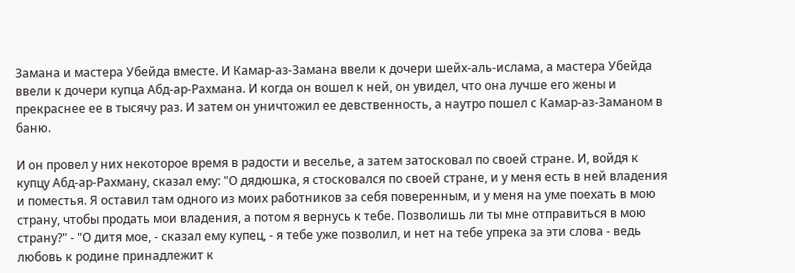Замана и мастера Убейда вместе. И Камар-аз-Замана ввели к дочери шейх-аль-ислама, а мастера Убейда ввели к дочери купца Абд-ар-Рахмана. И когда он вошел к ней, он увидел, что она лучше его жены и прекраснее ее в тысячу раз. И затем он уничтожил ее девственность, а наутро пошел с Камар-аз-Заманом в баню.

И он провел у них некоторое время в радости и веселье, а затем затосковал по своей стране. И, войдя к купцу Абд-ар-Рахману, сказал ему: "О дядюшка, я стосковался по своей стране, и у меня есть в ней владения и поместья. Я оставил там одного из моих работников за себя поверенным, и у меня на уме поехать в мою страну, чтобы продать мои владения, а потом я вернусь к тебе. Позволишь ли ты мне отправиться в мою страну?" - "О дитя мое, - сказал ему купец, - я тебе уже позволил, и нет на тебе упрека за эти слова - ведь любовь к родине принадлежит к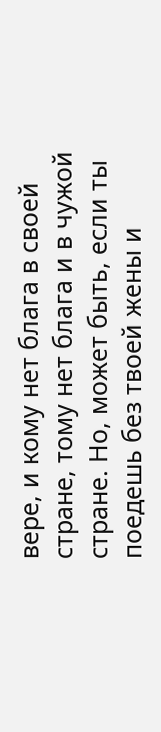вере, и кому нет блага в своей стране, тому нет блага и в чужой стране. Но, может быть, если ты поедешь без твоей жены и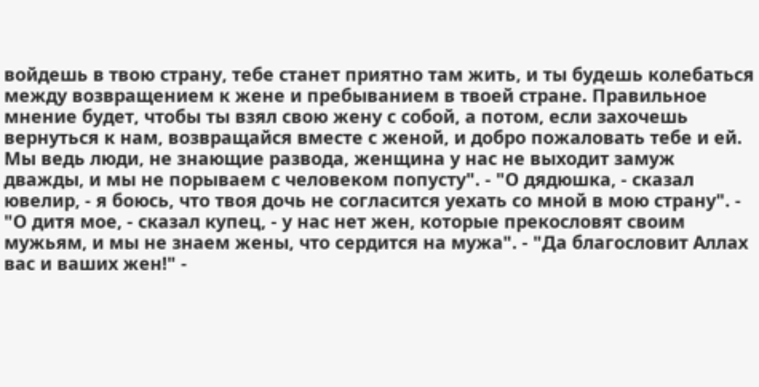войдешь в твою страну, тебе станет приятно там жить, и ты будешь колебаться между возвращением к жене и пребыванием в твоей стране. Правильное мнение будет, чтобы ты взял свою жену с собой, а потом, если захочешь вернуться к нам, возвращайся вместе с женой, и добро пожаловать тебе и ей. Мы ведь люди, не знающие развода, женщина у нас не выходит замуж дважды, и мы не порываем с человеком попусту". - "О дядюшка, - сказал ювелир, - я боюсь, что твоя дочь не согласится уехать со мной в мою страну". - "О дитя мое, - сказал купец, - у нас нет жен, которые прекословят своим мужьям, и мы не знаем жены, что сердится на мужа". - "Да благословит Аллах вас и ваших жен!" -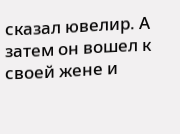сказал ювелир. А затем он вошел к своей жене и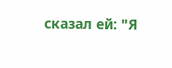сказал ей: "Я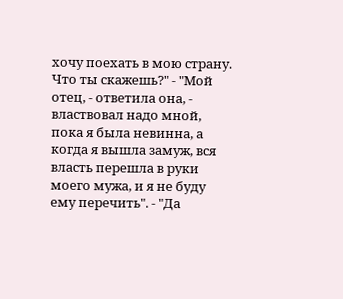хочу поехать в мою страну. Что ты скажешь?" - "Мой отец, - ответила она, - властвовал надо мной, пока я была невинна, а когда я вышла замуж, вся власть перешла в руки моего мужа, и я не буду ему перечить". - "Да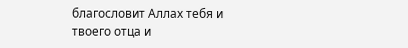благословит Аллах тебя и твоего отца и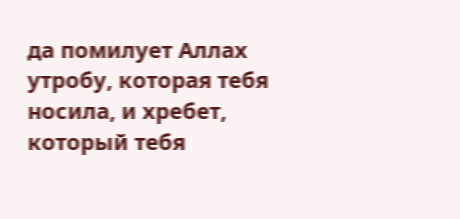да помилует Аллах утробу, которая тебя носила, и хребет, который тебя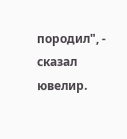породил", - сказал ювелир.